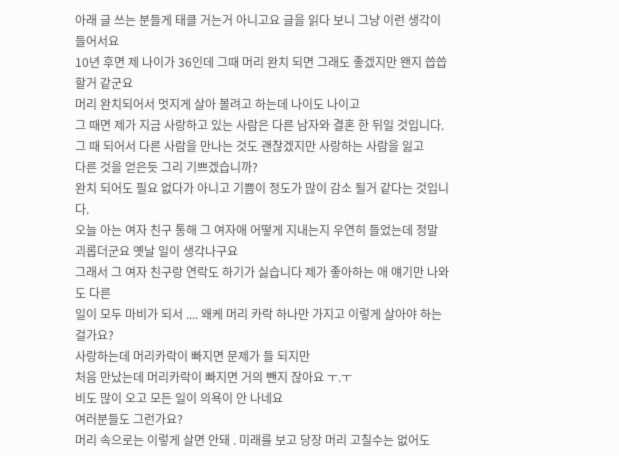아래 글 쓰는 분들게 태클 거는거 아니고요 글을 읽다 보니 그냥 이런 생각이 들어서요
10년 후면 제 나이가 36인데 그때 머리 완치 되면 그래도 좋겠지만 왠지 씁씁할거 같군요
머리 완치되어서 멋지게 살아 볼려고 하는데 나이도 나이고
그 때면 제가 지금 사랑하고 있는 사람은 다른 남자와 결혼 한 뒤일 것입니다.
그 때 되어서 다른 사람을 만나는 것도 괜찮겠지만 사랑하는 사람을 잃고
다른 것을 얻은듯 그리 기쁘겠습니까?
완치 되어도 필요 없다가 아니고 기쁨이 정도가 많이 감소 될거 같다는 것입니다.
오늘 아는 여자 친구 통해 그 여자애 어떻게 지내는지 우연히 들었는데 정말
괴롭더군요 옛날 일이 생각나구요
그래서 그 여자 친구랑 연락도 하기가 싫습니다 제가 좋아하는 애 얘기만 나와도 다른
일이 모두 마비가 되서 .... 왜케 머리 카락 하나만 가지고 이렇게 살아야 하는 걸가요?
사랑하는데 머리카락이 빠지면 문제가 들 되지만
처음 만났는데 머리카락이 빠지면 거의 뺀지 잖아요 ㅜ.ㅜ
비도 많이 오고 모든 일이 의욕이 안 나네요
여러분들도 그런가요?
머리 속으로는 이렇게 살면 안돼 . 미래를 보고 당장 머리 고칠수는 없어도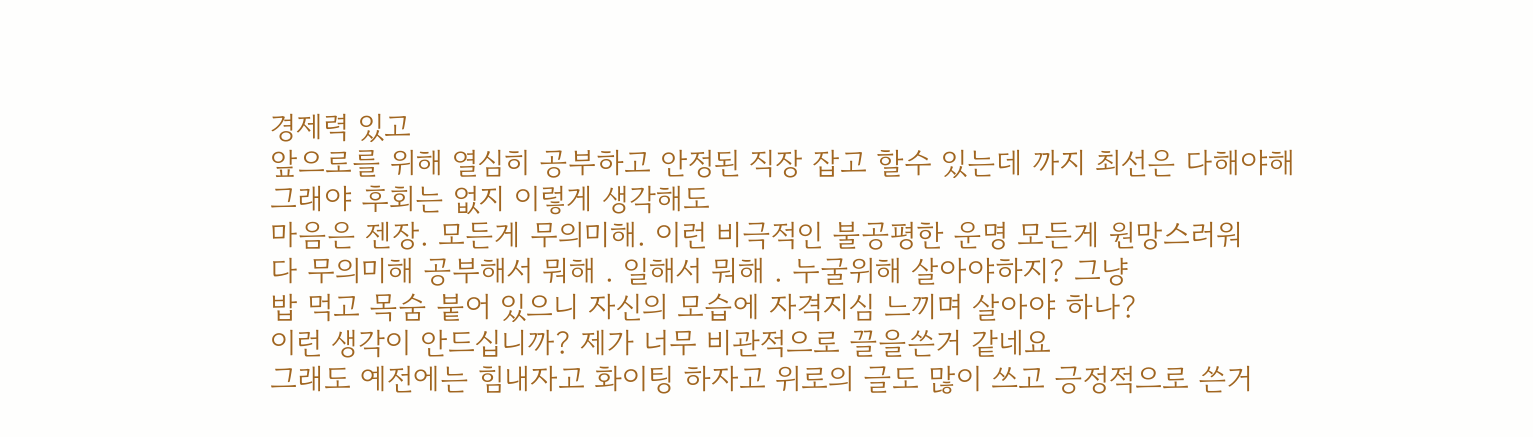경제력 있고
앞으로를 위해 열심히 공부하고 안정된 직장 잡고 할수 있는데 까지 최선은 다해야해
그래야 후회는 없지 이렇게 생각해도
마음은 젠장. 모든게 무의미해. 이런 비극적인 불공평한 운명 모든게 원망스러워
다 무의미해 공부해서 뭐해 . 일해서 뭐해 . 누굴위해 살아야하지? 그냥
밥 먹고 목숨 붙어 있으니 자신의 모습에 자격지심 느끼며 살아야 하나?
이런 생각이 안드십니까? 제가 너무 비관적으로 끌을쓴거 같네요
그래도 예전에는 힘내자고 화이팅 하자고 위로의 글도 많이 쓰고 긍정적으로 쓴거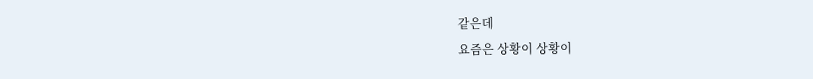같은데
요즘은 상황이 상황이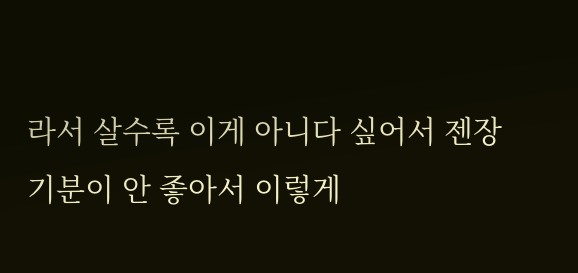라서 살수록 이게 아니다 싶어서 젠장
기분이 안 좋아서 이렇게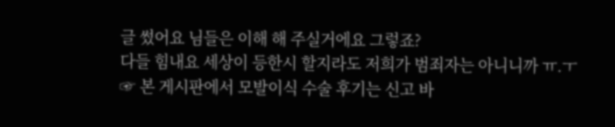글 썼어요 님들은 이해 해 주실거에요 그렇죠?
다들 힘내요 세상이 등한시 할지라도 저희가 범죄자는 아니니까 ㅠ.ㅜ
☞ 본 게시판에서 모발이식 수술 후기는 신고 바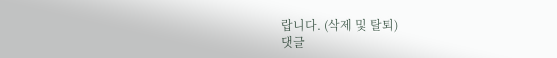랍니다. (삭제 및 탈퇴)
댓글